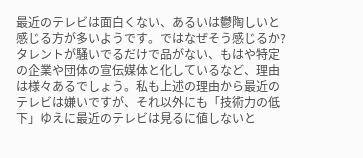最近のテレビは面白くない、あるいは鬱陶しいと感じる方が多いようです。ではなぜそう感じるか?タレントが騒いでるだけで品がない、もはや特定の企業や団体の宣伝媒体と化しているなど、理由は様々あるでしょう。私も上述の理由から最近のテレビは嫌いですが、それ以外にも「技術力の低下」ゆえに最近のテレビは見るに値しないと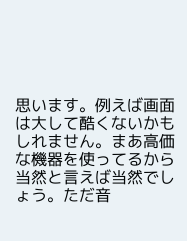思います。例えば画面は大して酷くないかもしれません。まあ高価な機器を使ってるから当然と言えば当然でしょう。ただ音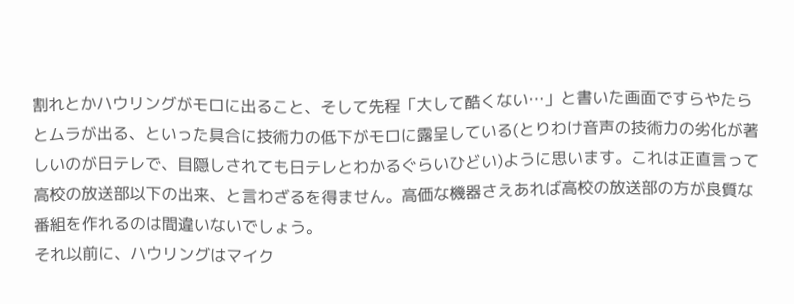割れとかハウリングがモロに出ること、そして先程「大して酷くない…」と書いた画面ですらやたらとムラが出る、といった具合に技術力の低下がモロに露呈している(とりわけ音声の技術力の劣化が著しいのが日テレで、目隠しされても日テレとわかるぐらいひどい)ように思います。これは正直言って高校の放送部以下の出来、と言わざるを得ません。高価な機器さえあれば高校の放送部の方が良質な番組を作れるのは間違いないでしょう。
それ以前に、ハウリングはマイク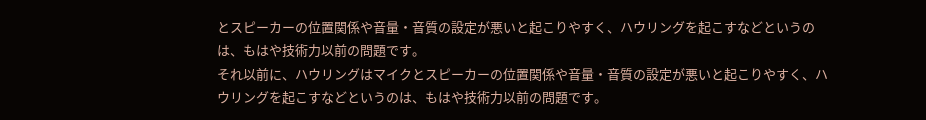とスピーカーの位置関係や音量・音質の設定が悪いと起こりやすく、ハウリングを起こすなどというのは、もはや技術力以前の問題です。
それ以前に、ハウリングはマイクとスピーカーの位置関係や音量・音質の設定が悪いと起こりやすく、ハウリングを起こすなどというのは、もはや技術力以前の問題です。